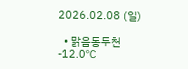2026.02.08 (일)

  • 맑음동두천 -12.0℃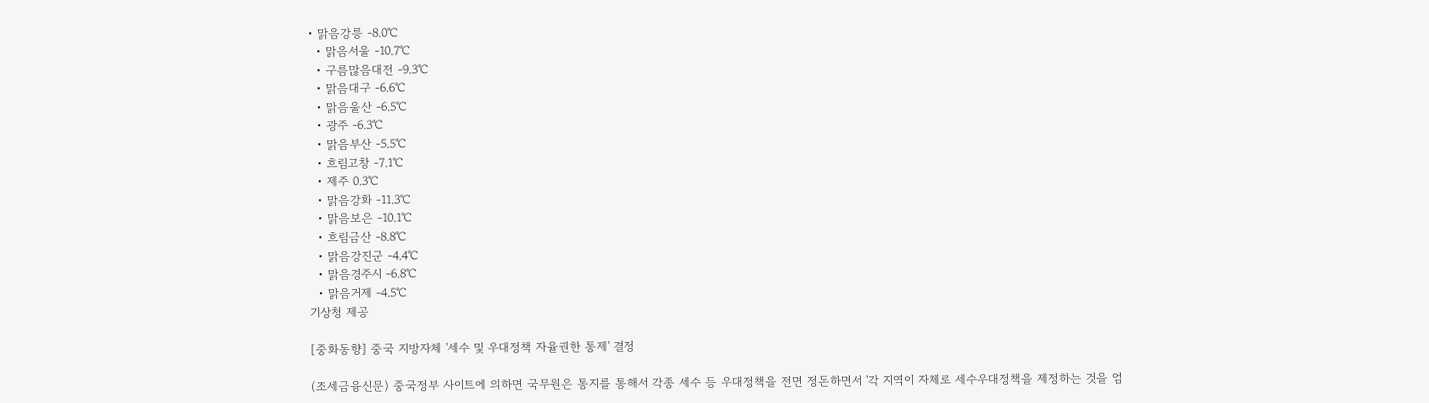• 맑음강릉 -8.0℃
  • 맑음서울 -10.7℃
  • 구름많음대전 -9.3℃
  • 맑음대구 -6.6℃
  • 맑음울산 -6.5℃
  • 광주 -6.3℃
  • 맑음부산 -5.5℃
  • 흐림고창 -7.1℃
  • 제주 0.3℃
  • 맑음강화 -11.3℃
  • 맑음보은 -10.1℃
  • 흐림금산 -8.8℃
  • 맑음강진군 -4.4℃
  • 맑음경주시 -6.8℃
  • 맑음거제 -4.5℃
기상청 제공

[중화동향] 중국 지방자체 '세수 및 우대정책 자율권한 통제' 결정

(조세금융신문) 중국정부 사이트에 의하면 국무원은 통지를 통해서 각종 세수 등 우대정책을 전면 정돈하면서 '각 지역이 자체로 세수우대정책을 제정하는 것을 엄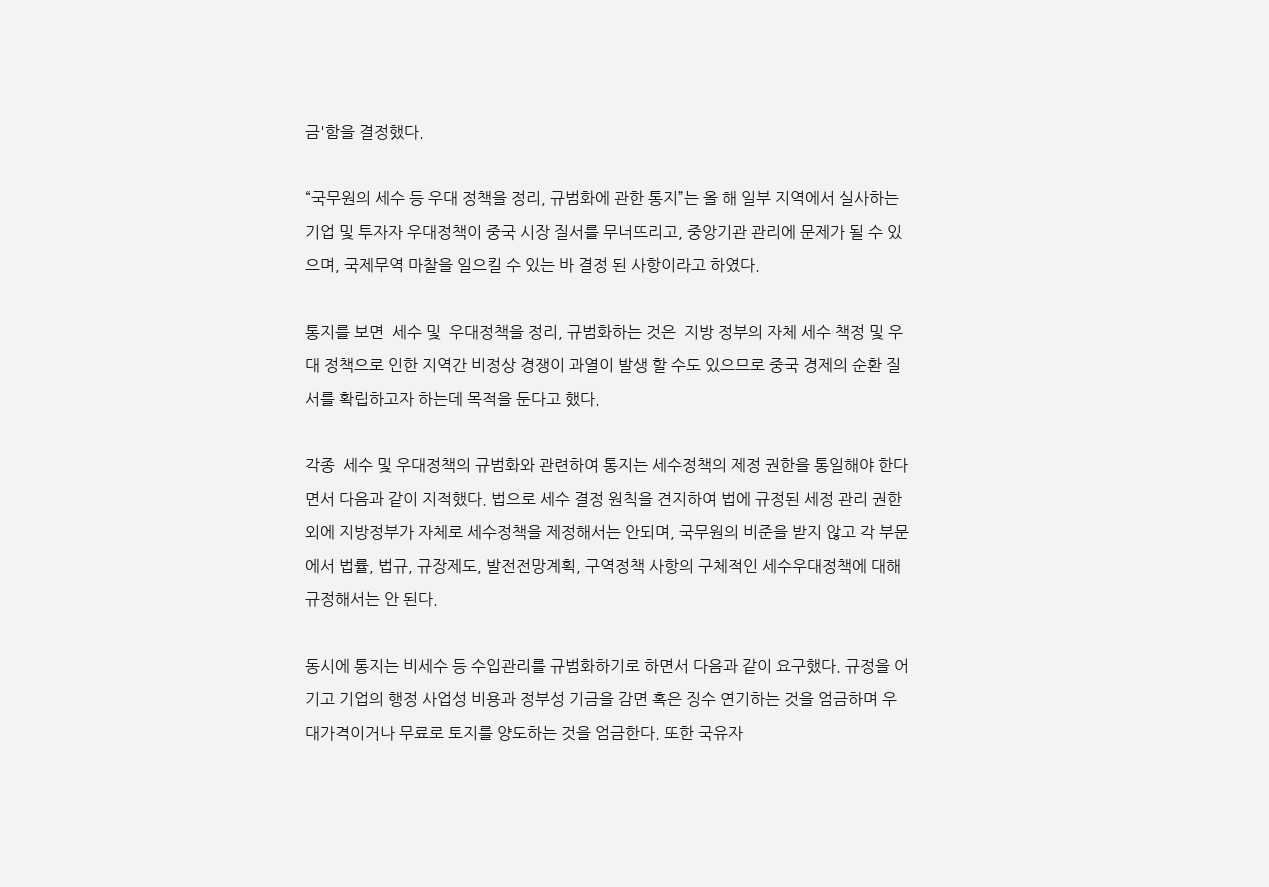금'함을 결정했다.

“국무원의 세수 등 우대 정책을 정리, 규범화에 관한 통지”는 올 해 일부 지역에서 실사하는 기업 및 투자자 우대정책이 중국 시장 질서를 무너뜨리고, 중앙기관 관리에 문제가 될 수 있으며, 국제무역 마찰을 일으킬 수 있는 바 결정 된 사항이라고 하였다.

통지를 보면  세수 및  우대정책을 정리, 규범화하는 것은  지방 정부의 자체 세수 책정 및 우대 정책으로 인한 지역간 비정상 경쟁이 과열이 발생 할 수도 있으므로 중국 경제의 순환 질서를 확립하고자 하는데 목적을 둔다고 했다.

각종  세수 및 우대정책의 규범화와 관련하여 통지는 세수정책의 제정 권한을 통일해야 한다면서 다음과 같이 지적했다. 법으로 세수 결정 원칙을 견지하여 법에 규정된 세정 관리 권한 외에 지방정부가 자체로 세수정책을 제정해서는 안되며, 국무원의 비준을 받지 않고 각 부문에서 법률, 법규, 규장제도, 발전전망계획, 구역정책 사항의 구체적인 세수우대정책에 대해 규정해서는 안 된다.

동시에 통지는 비세수 등 수입관리를 규범화하기로 하면서 다음과 같이 요구했다. 규정을 어기고 기업의 행정 사업성 비용과 정부성 기금을 감면 혹은 징수 연기하는 것을 엄금하며 우대가격이거나 무료로 토지를 양도하는 것을 엄금한다. 또한 국유자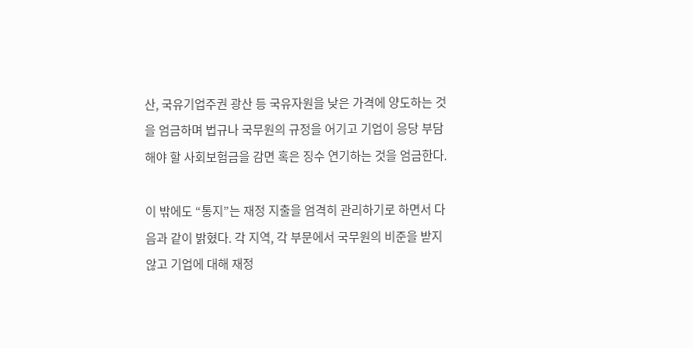산, 국유기업주권 광산 등 국유자원을 낮은 가격에 양도하는 것을 엄금하며 법규나 국무원의 규정을 어기고 기업이 응당 부담해야 할 사회보험금을 감면 혹은 징수 연기하는 것을 엄금한다.

이 밖에도 “통지”는 재정 지출을 엄격히 관리하기로 하면서 다음과 같이 밝혔다. 각 지역, 각 부문에서 국무원의 비준을 받지 않고 기업에 대해 재정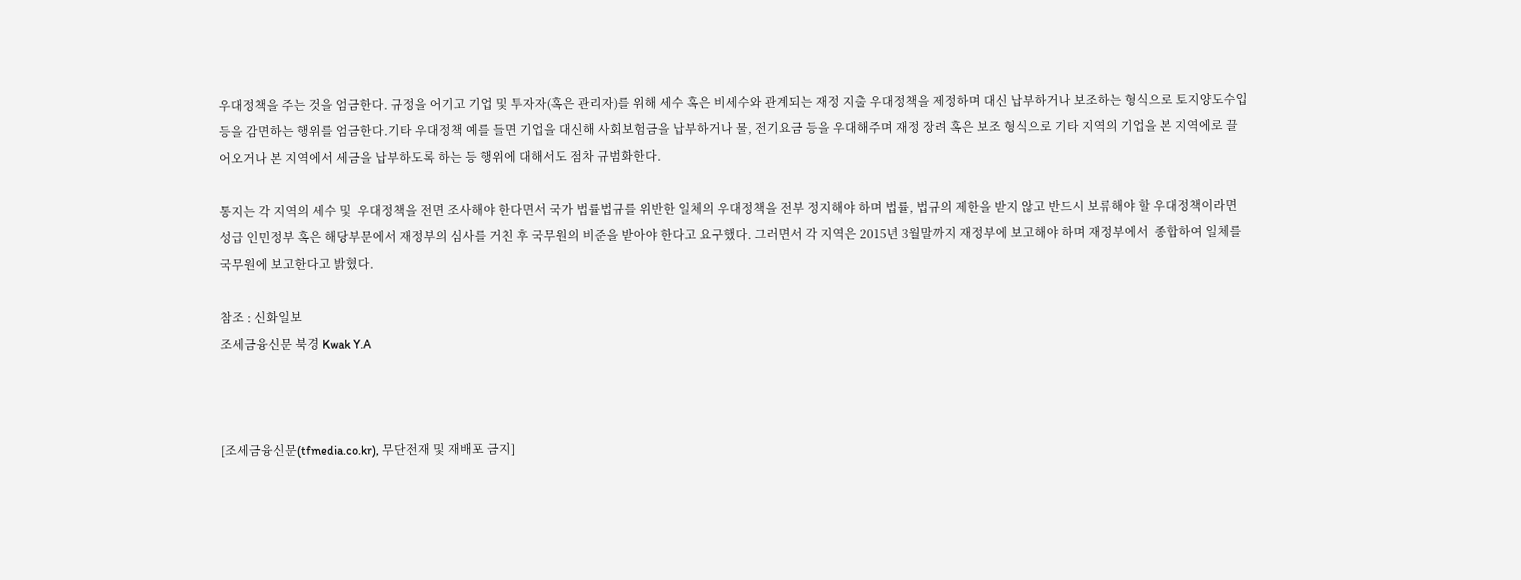우대정책을 주는 것을 엄금한다. 규정을 어기고 기업 및 투자자(혹은 관리자)를 위해 세수 혹은 비세수와 관계되는 재정 지출 우대정책을 제정하며 대신 납부하거나 보조하는 형식으로 토지양도수입 등을 감면하는 행위를 엄금한다.기타 우대정책 예를 들면 기업을 대신해 사회보험금을 납부하거나 물, 전기요금 등을 우대해주며 재정 장려 혹은 보조 형식으로 기타 지역의 기업을 본 지역에로 끌어오거나 본 지역에서 세금을 납부하도록 하는 등 행위에 대해서도 점차 규범화한다.

통지는 각 지역의 세수 및  우대정책을 전면 조사해야 한다면서 국가 법률법규를 위반한 일체의 우대정책을 전부 정지해야 하며 법률, 법규의 제한을 받지 않고 반드시 보류해야 할 우대정책이라면 성급 인민정부 혹은 해당부문에서 재정부의 심사를 거친 후 국무원의 비준을 받아야 한다고 요구했다. 그러면서 각 지역은 2015년 3월말까지 재정부에 보고해야 하며 재정부에서  종합하여 일체를 국무원에 보고한다고 밝혔다.

참조 : 신화일보
조세금융신문 북경 Kwak Y.A



[조세금융신문(tfmedia.co.kr), 무단전재 및 재배포 금지]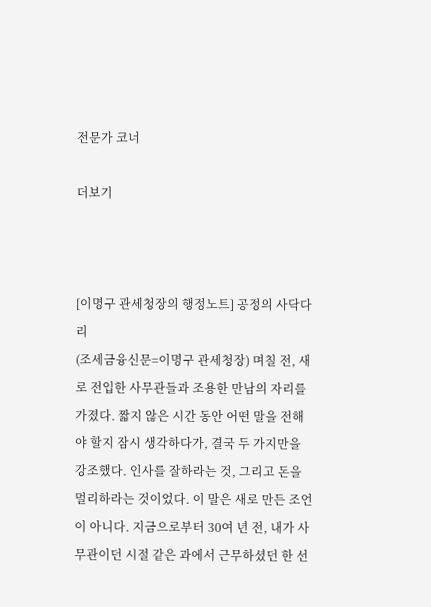전문가 코너

더보기



[이명구 관세청장의 행정노트] 공정의 사닥다리
(조세금융신문=이명구 관세청장) 며칠 전, 새로 전입한 사무관들과 조용한 만남의 자리를 가졌다. 짧지 않은 시간 동안 어떤 말을 전해야 할지 잠시 생각하다가, 결국 두 가지만을 강조했다. 인사를 잘하라는 것, 그리고 돈을 멀리하라는 것이었다. 이 말은 새로 만든 조언이 아니다. 지금으로부터 30여 년 전, 내가 사무관이던 시절 같은 과에서 근무하셨던 한 선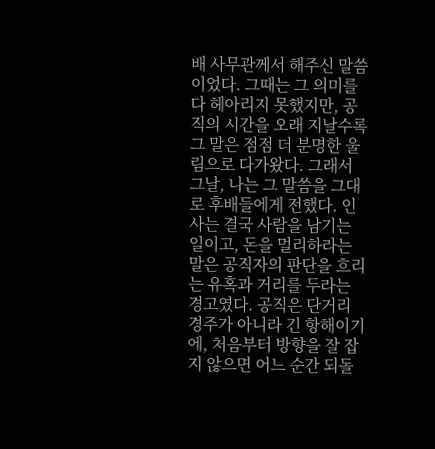배 사무관께서 해주신 말씀이었다. 그때는 그 의미를 다 헤아리지 못했지만, 공직의 시간을 오래 지날수록 그 말은 점점 더 분명한 울림으로 다가왔다. 그래서 그날, 나는 그 말씀을 그대로 후배들에게 전했다. 인사는 결국 사람을 남기는 일이고, 돈을 멀리하라는 말은 공직자의 판단을 흐리는 유혹과 거리를 두라는 경고였다. 공직은 단거리 경주가 아니라 긴 항해이기에, 처음부터 방향을 잘 잡지 않으면 어느 순간 되돌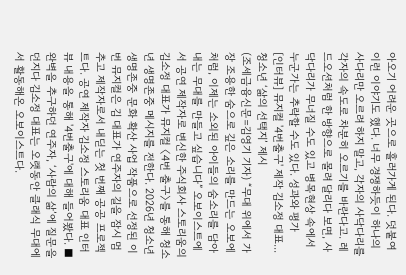아오기 어려운 곳으로 흘러가게 된다. 덧붙여 이런 이야기도 했다. 너무 경쟁하듯이 하나의 사다리만 오르려 하지 말고, 각자의 사닥다리를 각자의 속도로 차분히 오르기를 바란다고. 레드오션처럼 한 방향으로 몰려 달리다 보면, 사닥다리가 무너질 수도 있고 병목현상 속에서 누군가는 추락할 수도 있다. 성과와 평가
[인터뷰] 뮤지컬 '4번출구' 제작 김소정 대표...청소년 ‘삶의 선택지’ 제시
(조세금융신문=김영기 기자) “무대 위에서 가장 조용한 숨으로 깊은 소리를 만드는 오보에처럼, 이제는 소외된 아이들의 숨소리를 담아내는 무대를 만들고 싶습니다” 오보이스트에서 공연 제작자로 변신한 주식회사 스토리움의 김소정 대표가 뮤지컬 〈4번 출구〉를 통해 청소년 생명존중 메시지를 전한다. 2026년 청소년 생명존중 문화 확산 사업 작품으로 선정된 이번 뮤지컬은 김 대표가 연주자의 길을 잠시 멈추고 제작자로서 내딛는 첫 번째 공공 프로젝트다. 공연 제작자 김소정 스토리움 대표 인터뷰 내용을 통해 '4번출구'에 대해 들어봤다. ■ 완벽을 추구하던 연주자, ‘사람의 삶’에 질문을 던지다 김소정 대표는 오랫동안 클래식 무대에서 활동해온 오보이스트다.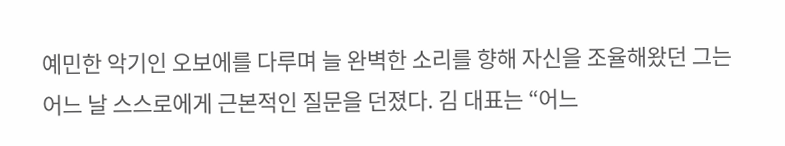예민한 악기인 오보에를 다루며 늘 완벽한 소리를 향해 자신을 조율해왔던 그는 어느 날 스스로에게 근본적인 질문을 던졌다. 김 대표는 “어느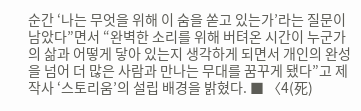순간 ‘나는 무엇을 위해 이 숨을 쏟고 있는가’라는 질문이 남았다”면서 “완벽한 소리를 위해 버텨온 시간이 누군가의 삶과 어떻게 닿아 있는지 생각하게 되면서 개인의 완성을 넘어 더 많은 사람과 만나는 무대를 꿈꾸게 됐다”고 제작사 ‘스토리움’의 설립 배경을 밝혔다. ■ 〈4(死)